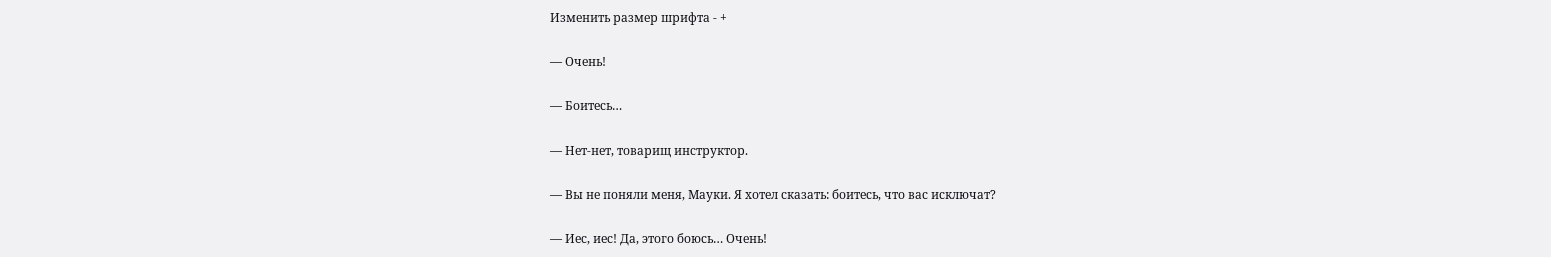Изменить размер шрифта - +

— Очень!

— Боитесь…

— Нет-нет, товарищ инструктор.

— Вы не поняли меня, Мауки. Я хотел сказать: боитесь, что вас исключат?

— Иес, иес! Да, этого боюсь… Очень!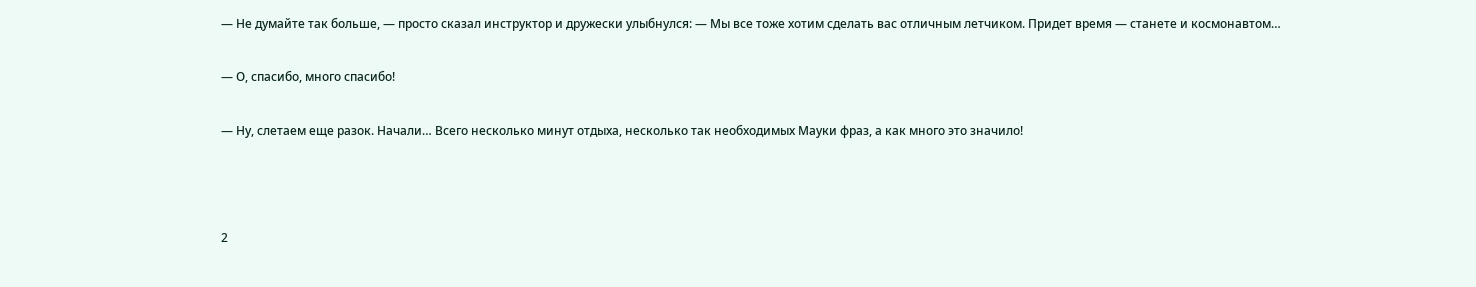— Не думайте так больше, — просто сказал инструктор и дружески улыбнулся: — Мы все тоже хотим сделать вас отличным летчиком. Придет время — станете и космонавтом…

— О, спасибо, много спасибо!

— Ну, слетаем еще разок. Начали… Всего несколько минут отдыха, несколько так необходимых Мауки фраз, а как много это значило!



2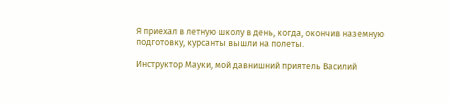Я приехал в летную школу в день, когда, окончив наземную подготовку, курсанты вышли на полеты.

Инструктор Мауки, мой давнишний приятель Василий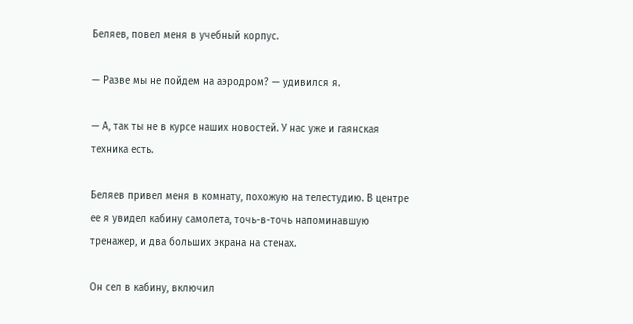Беляев, повел меня в учебный корпус.

— Разве мы не пойдем на аэродром? — удивился я.

— А, так ты не в курсе наших новостей. У нас уже и гаянская техника есть.

Беляев привел меня в комнату, похожую на телестудию. В центре ее я увидел кабину самолета, точь-в-точь напоминавшую тренажер, и два больших экрана на стенах.

Он сел в кабину, включил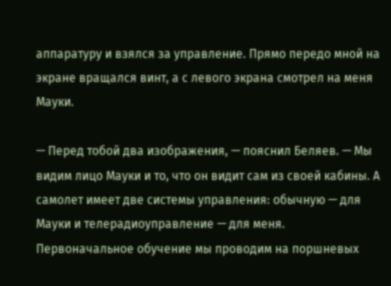аппаратуру и взялся за управление. Прямо передо мной на экране вращался винт, а с левого экрана смотрел на меня Мауки.

— Перед тобой два изображения, — пояснил Беляев. — Мы видим лицо Мауки и то, что он видит сам из своей кабины. А самолет имеет две системы управления: обычную — для Мауки и телерадиоуправление — для меня. Первоначальное обучение мы проводим на поршневых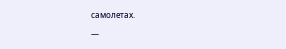самолетах.

—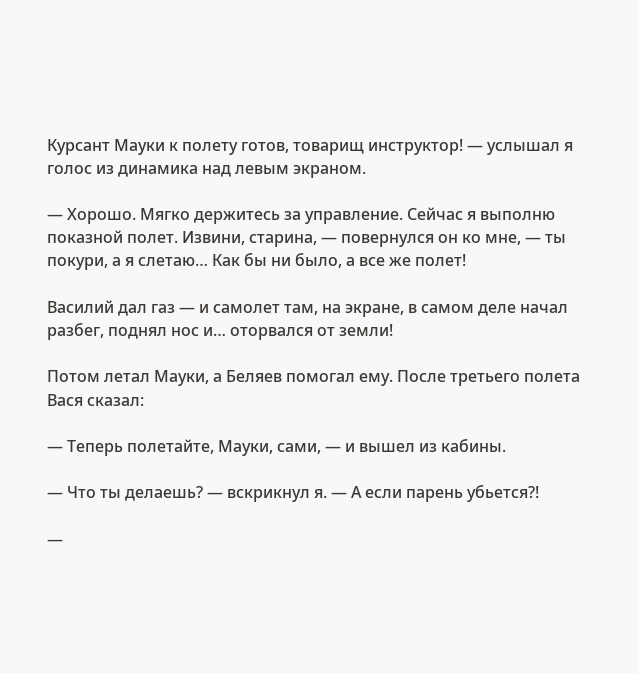Курсант Мауки к полету готов, товарищ инструктор! — услышал я голос из динамика над левым экраном.

— Хорошо. Мягко держитесь за управление. Сейчас я выполню показной полет. Извини, старина, — повернулся он ко мне, — ты покури, а я слетаю… Как бы ни было, а все же полет!

Василий дал газ — и самолет там, на экране, в самом деле начал разбег, поднял нос и… оторвался от земли!

Потом летал Мауки, а Беляев помогал ему. После третьего полета Вася сказал:

— Теперь полетайте, Мауки, сами, — и вышел из кабины.

— Что ты делаешь? — вскрикнул я. — А если парень убьется?!

—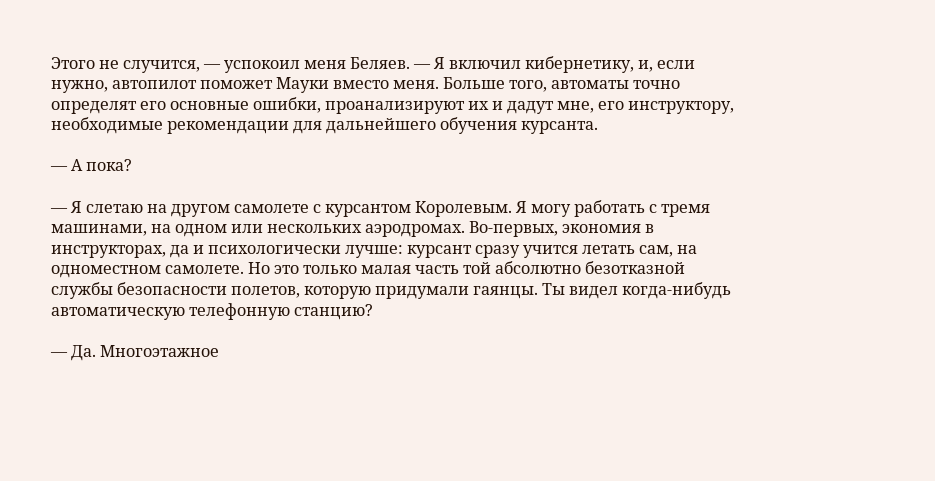Этого не случится, — успокоил меня Беляев. — Я включил кибернетику, и, если нужно, автопилот поможет Мауки вместо меня. Больше того, автоматы точно определят его основные ошибки, проанализируют их и дадут мне, его инструктору, необходимые рекомендации для дальнейшего обучения курсанта.

— А пока?

— Я слетаю на другом самолете с курсантом Королевым. Я могу работать с тремя машинами, на одном или нескольких аэродромах. Во-первых, экономия в инструкторах, да и психологически лучше: курсант сразу учится летать сам, на одноместном самолете. Но это только малая часть той абсолютно безотказной службы безопасности полетов, которую придумали гаянцы. Ты видел когда-нибудь автоматическую телефонную станцию?

— Да. Многоэтажное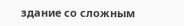здание со сложным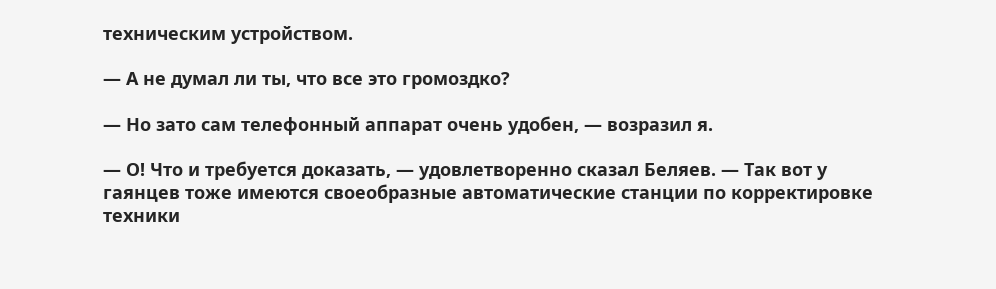техническим устройством.

— А не думал ли ты, что все это громоздко?

— Но зато сам телефонный аппарат очень удобен, — возразил я.

— О! Что и требуется доказать, — удовлетворенно сказал Беляев. — Так вот у гаянцев тоже имеются своеобразные автоматические станции по корректировке техники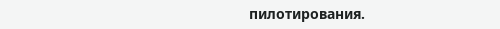пилотирования.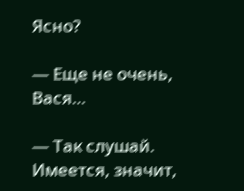Ясно?

— Еще не очень, Вася…

— Так слушай. Имеется, значит,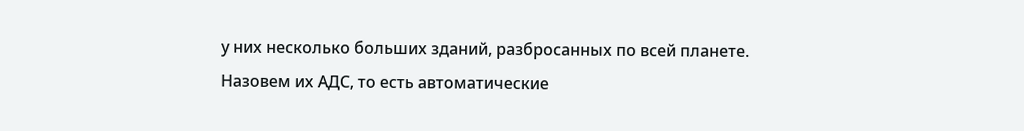у них несколько больших зданий, разбросанных по всей планете. Назовем их АДС, то есть автоматические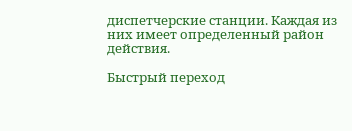диспетчерские станции. Каждая из них имеет определенный район действия.

Быстрый переход